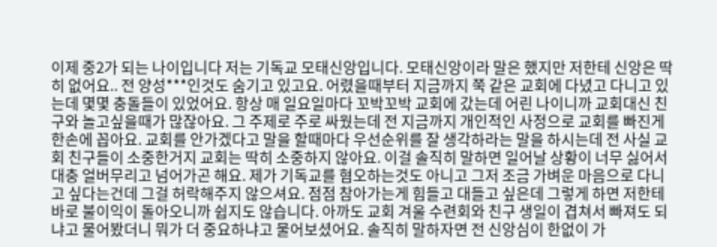이제 중2가 되는 나이입니다 저는 기독교 모태신앙입니다. 모태신앙이라 말은 했지만 저한테 신앙은 딱히 없어요.. 전 양성***인것도 숨기고 있고요. 어렸을때부터 지금까지 쭉 같은 교회에 다녔고 다니고 있는데 몇몇 충돌들이 있었어요. 항상 매 일요일마다 꼬박꼬박 교회에 갔는데 어린 나이니까 교회대신 친구와 놀고싶을때가 많잖아요. 그 주제로 주로 싸웠는데 전 지금까지 개인적인 사정으로 교회를 빠진게 한손에 꼽아요. 교회를 안가겠다고 말을 할때마다 우선순위를 잘 생각하라는 말을 하시는데 전 사실 교회 친구들이 소중한거지 교회는 딱히 소중하지 않아요. 이걸 솔직히 말하면 일어날 상황이 너무 싫어서 대충 얼버무리고 넘어가곤 해요. 제가 기독교를 혐오하는것도 아니고 그저 조금 가벼운 마음으로 다니고 싶다는건데 그걸 허락해주지 않으셔요. 점점 참아가는게 힘들고 대들고 싶은데 그렇게 하면 저한테 바로 불이익이 돌아오니까 쉽지도 않습니다. 아까도 교회 겨울 수련회와 친구 생일이 겹쳐서 빠져도 되냐고 물어봤더니 뭐가 더 중요하냐고 물어보셨어요. 솔직히 말하자면 전 신앙심이 한없이 가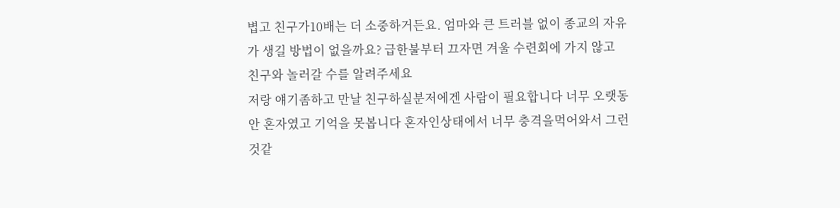볍고 친구가10배는 더 소중하거든요. 엄마와 큰 트러블 없이 종교의 자유가 생길 방법이 없을까요? 급한불부터 끄자면 겨울 수련회에 가지 않고 친구와 놀러갈 수를 알려주세요
저랑 얘기좀하고 만날 친구하실분저에겐 사람이 필요합니다 너무 오랫동안 혼자였고 기억을 못봅니다 혼자인상태에서 너무 충격을먹어와서 그런것같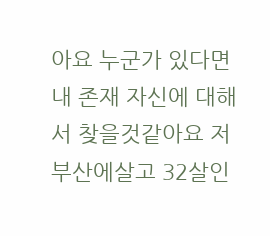아요 누군가 있다면 내 존재 자신에 대해서 찾을것같아요 저 부산에살고 32살인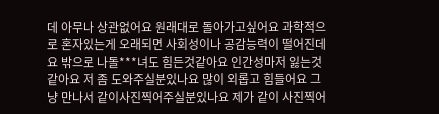데 아무나 상관없어요 원래대로 돌아가고싶어요 과학적으로 혼자있는게 오래되면 사회성이나 공감능력이 떨어진데요 밖으로 나돌***녀도 힘든것같아요 인간성마저 잃는것같아요 저 좀 도와주실분있나요 많이 외롭고 힘들어요 그냥 만나서 같이사진찍어주실분있나요 제가 같이 사진찍어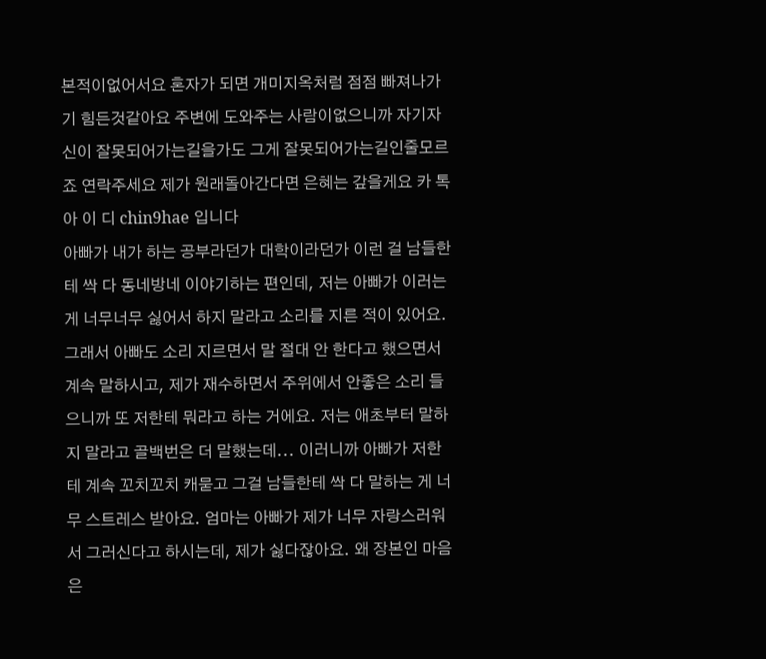본적이없어서요 혼자가 되면 개미지옥처럼 점점 빠져나가기 힘든것같아요 주변에 도와주는 사람이없으니까 자기자신이 잘못되어가는길을가도 그게 잘못되어가는길인줄모르죠 연락주세요 제가 원래돌아간다면 은혜는 갚을게요 카 톡 아 이 디 chin9hae 입니다
아빠가 내가 하는 공부라던가 대학이라던가 이런 걸 남들한테 싹 다 동네방네 이야기하는 편인데, 저는 아빠가 이러는 게 너무너무 싫어서 하지 말라고 소리를 지른 적이 있어요. 그래서 아빠도 소리 지르면서 말 절대 안 한다고 했으면서 계속 말하시고, 제가 재수하면서 주위에서 안좋은 소리 들으니까 또 저한테 뭐라고 하는 거에요. 저는 애초부터 말하지 말라고 골백번은 더 말했는데... 이러니까 아빠가 저한테 계속 꼬치꼬치 캐묻고 그걸 남들한테 싹 다 말하는 게 너무 스트레스 받아요. 엄마는 아빠가 제가 너무 자랑스러워서 그러신다고 하시는데, 제가 싫다잖아요. 왜 장본인 마음은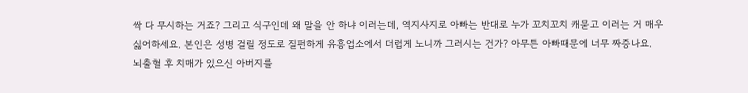싹 다 무시하는 거죠? 그리고 식구인데 왜 말을 안 하냐 이러는데, 역지사지로 아빠는 반대로 누가 꼬치꼬치 캐묻고 이러는 거 매우 싫어하세요. 본인은 성병 걸릴 정도로 질펀하게 유흥업소에서 더럽게 노니까 그러시는 건가? 아무튼 아빠때문에 너무 짜증나요.
뇌출혈 후 치매가 있으신 아버지를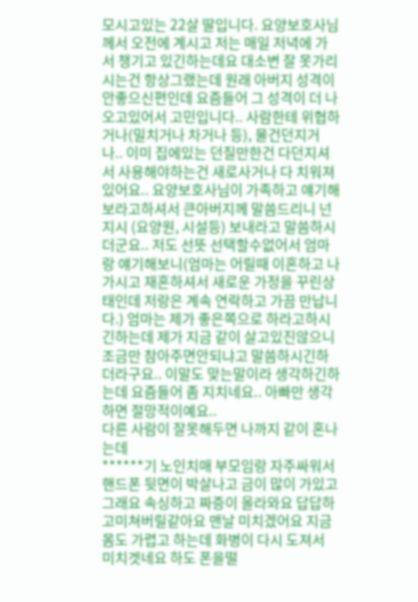모시고있는 22살 딸입니다. 요양보호사님께서 오전에 계시고 저는 매일 저녁에 가서 챙기고 있긴하는데요 대소변 잘 못가리시는건 항상그랬는데 원래 아버지 성격이 안좋으신편인데 요즘들어 그 성격이 더 나오고있어서 고민입니다.. 사람한테 위협하거나(밀치거나 차거나 등), 물건던지거나.. 이미 집에있는 던질만한건 다던지셔서 사용해야하는건 새로사거나 다 치워져있어요.. 요양보호사님이 가족하고 얘기해보라고하셔서 큰아버지께 말씀드리니 넌지시 (요양원, 시설등) 보내라고 말씀하시더군요.. 저도 선뜻 선택할수없어서 엄마랑 얘기해보니(엄마는 어릴때 이혼하고 나가시고 재혼하셔서 새로운 가정을 꾸린상태인데 저랑은 계속 연락하고 가끔 만납니다.) 엄마는 제가 좋은쪽으로 하라고하시긴하는데 제가 지금 같이 살고있진않으니 조금만 참아주면안되냐고 말씀하시긴하더라구요.. 이말도 맞는말이라 생각하긴하는데 요즘들어 좀 지치네요.. 아빠만 생각하면 절망적이예요..
다른 사람이 잘못해두면 나까지 같이 혼나는데
******기 노인치매 부모임랑 자주싸워서 핸드폰 뒷면이 박살나고 금이 많이 가있고 그래요 속싱하고 짜증이 올라와요 답답하고미쳐버릴같아요 맨날 미치겠어요 지금 몸도 가렵고 하는데 화병이 다시 도져서 미치겟네요 하도 폰을떨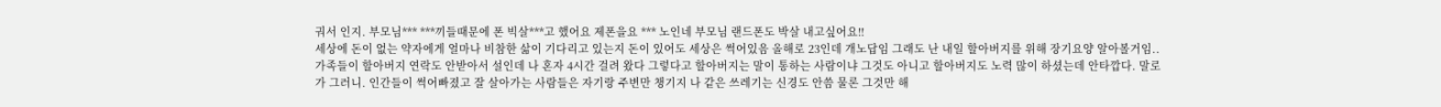궈서 인지. 부모님*** ***끼들때문에 폰 빅살***고 했어요 제폰을요 *** 노인네 부모님 랜드폰도 박살 내고싶어요!!
세상에 돈이 없는 약자에게 얼마나 비참한 삶이 기다리고 있는지 돈이 있어도 세상은 썩어있음 올해로 23인데 개노답임 그래도 난 내일 할아버지를 위해 장기요양 알아볼거임.. 가족들이 할아버지 연락도 안받아서 설인데 나 혼자 4시간 걸려 왔다 그렇다고 할아버지는 말이 통하는 사람이냐 그것도 아니고 할아버지도 노력 많이 하셨는데 안타깝다. 말로가 그러니. 인간들이 썩어빠졌고 잘 살아가는 사람들은 자기랑 주변만 챙기지 나 같은 쓰레기는 신경도 안씀 물론 그것만 해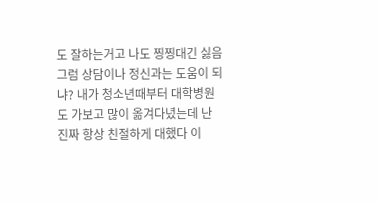도 잘하는거고 나도 찡찡대긴 싫음 그럼 상담이나 정신과는 도움이 되냐? 내가 청소년때부터 대학병원도 가보고 많이 옮겨다녔는데 난 진짜 항상 친절하게 대했다 이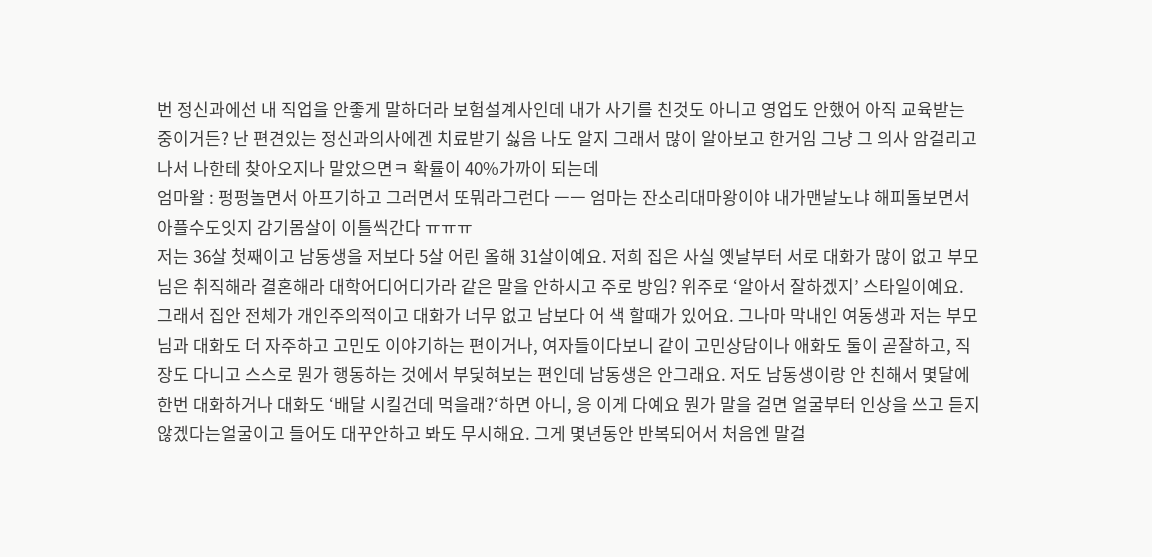번 정신과에선 내 직업을 안좋게 말하더라 보험설계사인데 내가 사기를 친것도 아니고 영업도 안했어 아직 교육받는 중이거든? 난 편견있는 정신과의사에겐 치료받기 싫음 나도 알지 그래서 많이 알아보고 한거임 그냥 그 의사 암걸리고 나서 나한테 찾아오지나 말았으면ㅋ 확률이 40%가까이 되는데
엄마왈 : 펑펑놀면서 아프기하고 그러면서 또뭐라그런다 ㅡㅡ 엄마는 잔소리대마왕이야 내가맨날노냐 해피돌보면서아플수도잇지 감기몸살이 이틀씩간다 ㅠㅠㅠ
저는 36살 첫째이고 남동생을 저보다 5살 어린 올해 31살이예요. 저희 집은 사실 옛날부터 서로 대화가 많이 없고 부모님은 취직해라 결혼해라 대학어디어디가라 같은 말을 안하시고 주로 방임? 위주로 ‘알아서 잘하겠지’ 스타일이예요. 그래서 집안 전체가 개인주의적이고 대화가 너무 없고 남보다 어 색 할때가 있어요. 그나마 막내인 여동생과 저는 부모님과 대화도 더 자주하고 고민도 이야기하는 편이거나, 여자들이다보니 같이 고민상담이나 애화도 둘이 곧잘하고, 직장도 다니고 스스로 뭔가 행동하는 것에서 부딫혀보는 편인데 남동생은 안그래요. 저도 남동생이랑 안 친해서 몇달에 한번 대화하거나 대화도 ‘배달 시킬건데 먹을래?‘하면 아니, 응 이게 다예요 뭔가 말을 걸면 얼굴부터 인상을 쓰고 듣지않겠다는얼굴이고 들어도 대꾸안하고 봐도 무시해요. 그게 몇년동안 반복되어서 처음엔 말걸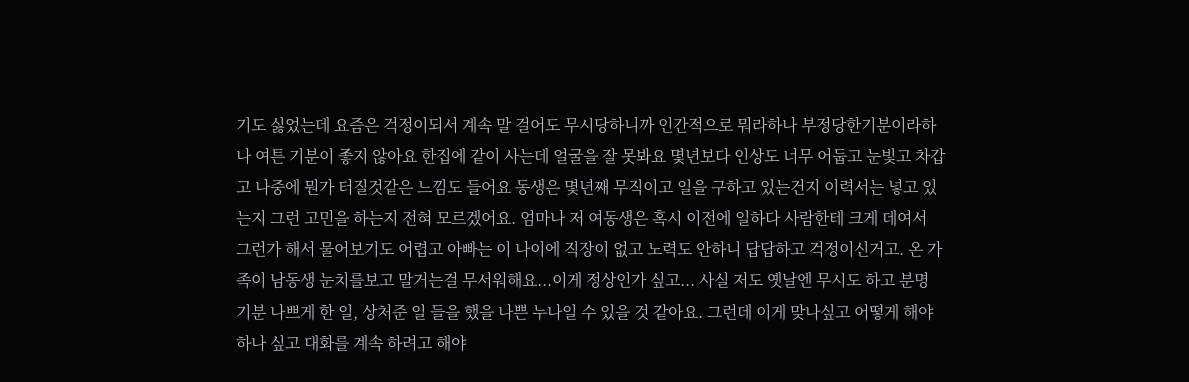기도 싫었는데 요즘은 걱정이되서 계속 말 걸어도 무시당하니까 인간적으로 뭐라하나 부정당한기분이라하나 여튼 기분이 좋지 않아요 한집에 같이 사는데 얼굴을 잘 못봐요 몇년보다 인상도 너무 어둡고 눈빛고 차갑고 나중에 뭔가 터질것같은 느낌도 들어요 동생은 몇년째 무직이고 일을 구하고 있는건지 이력서는 넣고 있는지 그런 고민을 하는지 전혀 모르겠어요. 엄마나 저 여동생은 혹시 이전에 일하다 사람한테 크게 데여서 그런가 해서 물어보기도 어렵고 아빠는 이 나이에 직장이 없고 노력도 안하니 답답하고 걱정이신거고. 온 가족이 남동생 눈치를보고 말거는걸 무서워해요...이게 정상인가 싶고... 사실 저도 옛날엔 무시도 하고 분명 기분 나쁘게 한 일, 상처준 일 들을 했을 나쁜 누나일 수 있을 것 같아요. 그런데 이게 맞나싶고 어떻게 해야하나 싶고 대화를 계속 하려고 해야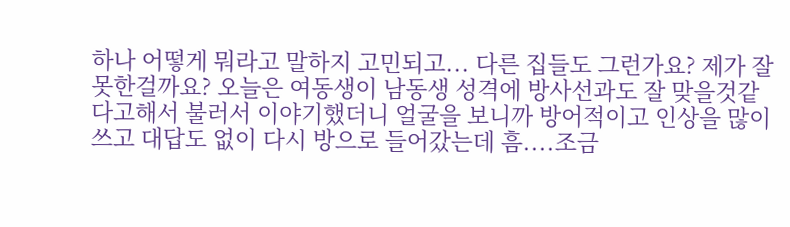하나 어떻게 뭐라고 말하지 고민되고... 다른 집들도 그런가요? 제가 잘못한걸까요? 오늘은 여동생이 남동생 성격에 방사선과도 잘 맞을것같다고해서 불러서 이야기했더니 얼굴을 보니까 방어적이고 인상을 많이 쓰고 대답도 없이 다시 방으로 들어갔는데 흠....조금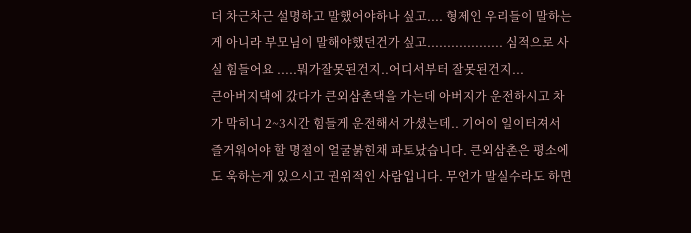더 차근차근 설명하고 말했어야하나 싶고.... 형제인 우리들이 말하는게 아니라 부모님이 말해야했던건가 싶고................... 심적으로 사실 힘들어요 .....뭐가잘못된건지..어디서부터 잘못된건지...
큰아버지댁에 갔다가 큰외삼촌댁을 가는데 아버지가 운전하시고 차가 막히니 2~3시간 힘들게 운전해서 가셨는데.. 기어이 일이터져서 즐거워어야 할 명절이 얼굴붉힌채 파토났습니다. 큰외삼촌은 평소에도 욱하는게 있으시고 권위적인 사람입니다. 무언가 말실수라도 하면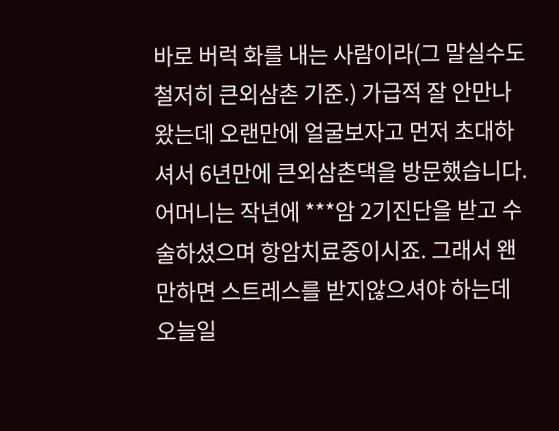바로 버럭 화를 내는 사람이라(그 말실수도 철저히 큰외삼촌 기준.) 가급적 잘 안만나 왔는데 오랜만에 얼굴보자고 먼저 초대하셔서 6년만에 큰외삼촌댁을 방문했습니다. 어머니는 작년에 ***암 2기진단을 받고 수술하셨으며 항암치료중이시죠. 그래서 왠만하면 스트레스를 받지않으셔야 하는데 오늘일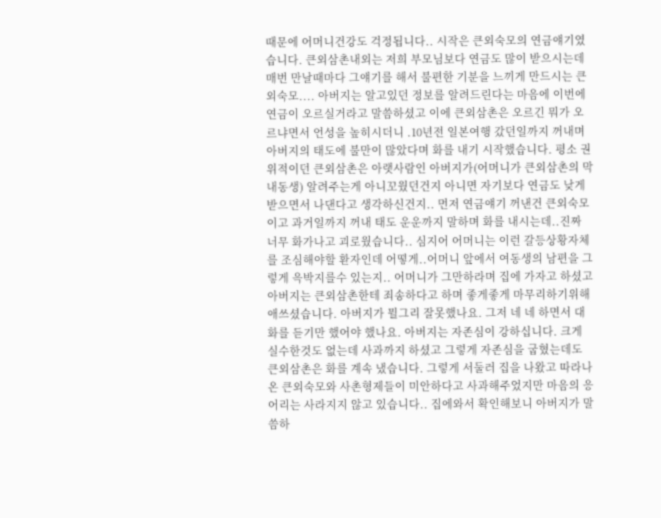때문에 어머니건강도 걱정됩니다.. 시작은 큰외숙모의 연금얘기였습니다. 큰외삼촌내외는 저희 부모님보다 연금도 많이 받으시는데 매번 만날때마다 그얘기를 해서 불편한 기분을 느끼게 만드시는 큰외숙모.... 아버지는 알고있던 정보를 알려드린다는 마음에 이번에 연금이 오르실거라고 말씀하셨고 이에 큰외삼촌은 오르긴 뭐가 오르냐면서 언성을 높히시더니 .10년전 일본여행 갔던일까지 꺼내며 아버지의 태도에 불만이 많았다며 화를 내기 시작했습니다. 평소 권위적이던 큰외삼촌은 아랫사람인 아버지가(어머니가 큰외삼촌의 막내동생) 알려주는게 아니꼬웠던건지 아니면 자기보다 연금도 낮게받으면서 나댄다고 생각하신건지.. 먼저 연금얘기 꺼낸건 큰외숙모이고 과거일까지 꺼내 태도 운운까지 말하며 화를 내시는데..진짜 너무 화가나고 괴로웠습니다.. 심지어 어머니는 이런 갈등상황자체를 조심해야할 환자인데 어떻게..어머니 앞에서 여동생의 남편을 그렇게 윽박지를수 있는지.. 어머니가 그만하라며 집에 가자고 하셨고 아버지는 큰외삼촌한테 죄송하다고 하며 좋게좋게 마무리하기위해 애쓰셨습니다. 아버지가 뭘그리 잘못했나요. 그저 네 네 하면서 대화를 듣기만 했어야 했나요. 아버지는 자존심이 강하십니다. 크게 실수한것도 없는데 사과까지 하셨고 그렇게 자존심을 굽혔는데도 큰외삼촌은 화를 계속 냈습니다. 그렇게 서둘러 집을 나왔고 따라나온 큰외숙모와 사촌형제들이 미안하다고 사과해주었지만 마음의 응어리는 사라지지 않고 있습니다.. 집에와서 확인해보니 아버지가 말씀하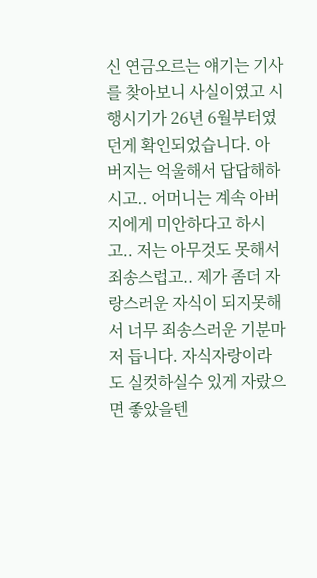신 연금오르는 얘기는 기사를 찾아보니 사실이였고 시행시기가 26년 6월부터였던게 확인되었습니다. 아버지는 억울해서 답답해하시고.. 어머니는 계속 아버지에게 미안하다고 하시고.. 저는 아무것도 못해서 죄송스럽고.. 제가 좀더 자랑스러운 자식이 되지못해서 너무 죄송스러운 기분마저 듭니다. 자식자랑이라도 실컷하실수 있게 자랐으면 좋았을텐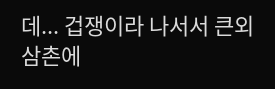데... 겁쟁이라 나서서 큰외삼촌에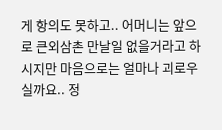게 항의도 못하고.. 어머니는 앞으로 큰외삼촌 만날일 없을거라고 하시지만 마음으로는 얼마나 괴로우실까요.. 정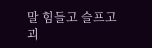말 힘들고 슬프고 괴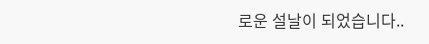로운 설날이 되었습니다..